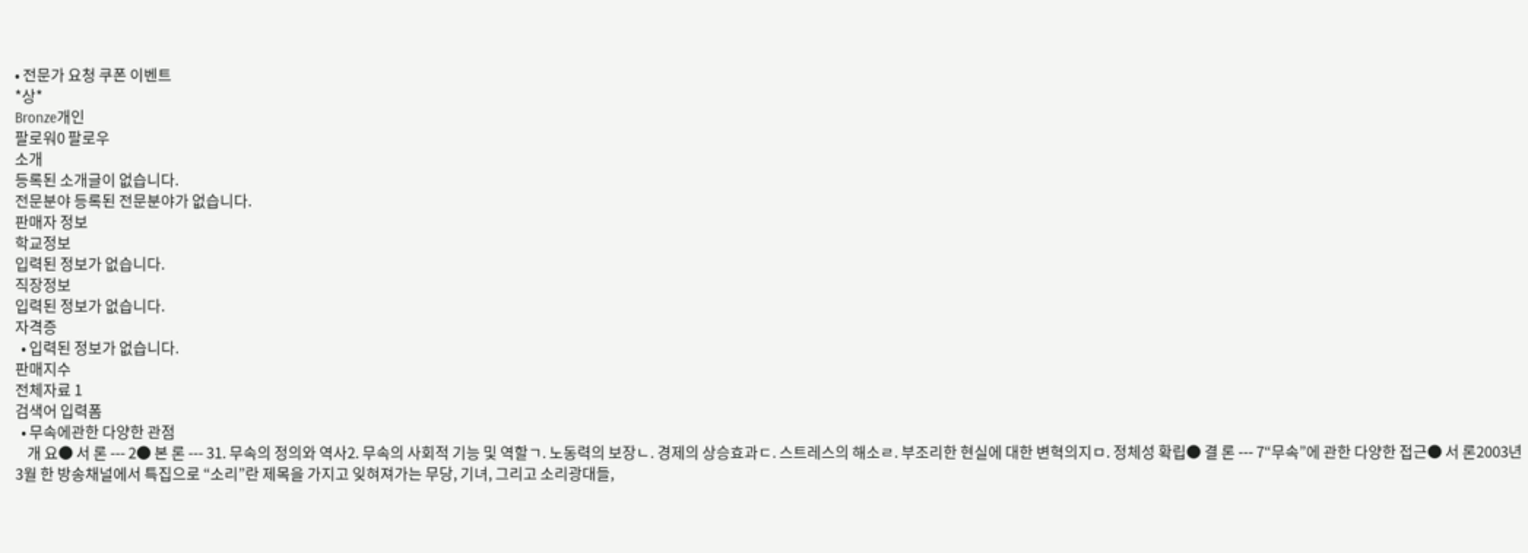• 전문가 요청 쿠폰 이벤트
*상*
Bronze개인
팔로워0 팔로우
소개
등록된 소개글이 없습니다.
전문분야 등록된 전문분야가 없습니다.
판매자 정보
학교정보
입력된 정보가 없습니다.
직장정보
입력된 정보가 없습니다.
자격증
  • 입력된 정보가 없습니다.
판매지수
전체자료 1
검색어 입력폼
  • 무속에관한 다양한 관점
    개 요● 서 론 --- 2● 본 론 --- 31. 무속의 정의와 역사2. 무속의 사회적 기능 및 역할ㄱ. 노동력의 보장ㄴ. 경제의 상승효과ㄷ. 스트레스의 해소ㄹ. 부조리한 현실에 대한 변혁의지ㅁ. 정체성 확립● 결 론 --- 7“무속”에 관한 다양한 접근● 서 론2003년 3월 한 방송채널에서 특집으로 “소리”란 제목을 가지고 잊혀져가는 무당, 기녀, 그리고 소리광대들,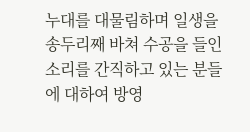누대를 대물림하며 일생을 송두리째 바쳐 수공을 들인 소리를 간직하고 있는 분들에 대하여 방영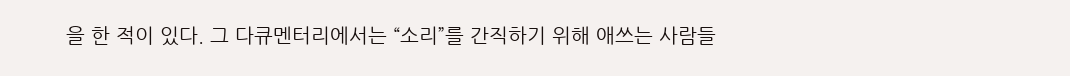을 한 적이 있다. 그 다큐멘터리에서는 “소리”를 간직하기 위해 애쓰는 사람들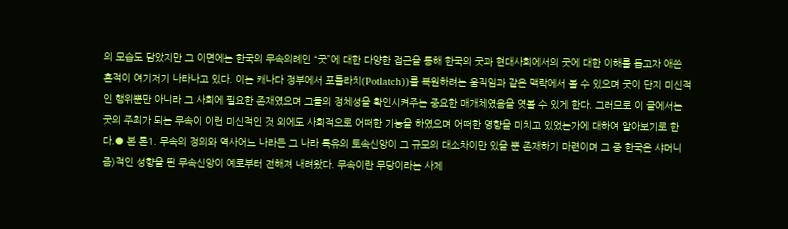의 모습도 담았지만 그 이면에는 한국의 무속의례인 “굿”에 대한 다양한 접근을 통해 한국의 굿과 현대사회에서의 굿에 대한 이해를 돕고자 애쓴 흔적이 여기저기 나타나고 있다. 이는 캐나다 정부에서 포틀라치(Potlatch))를 복원하려는 움직임과 같은 맥락에서 볼 수 있으며 굿이 단지 미신적인 행위뿐만 아니라 그 사회에 필요한 존재였으며 그들의 정체성을 확인시켜주는 중요한 매개체였음을 엿볼 수 있게 한다. 그러므로 이 글에서는 굿의 주최가 되는 무속이 이런 미신적인 것 외에도 사회적으로 어떠한 기능을 하였으며 어떠한 영향을 미치고 있었는가에 대하여 알아보기로 한다.● 본 론1. 무속의 정의와 역사어느 나라든 그 나라 특유의 토속신앙이 그 규모의 대소차이만 있을 뿐 존재하기 마련이며 그 중 한국은 샤머니즘)적인 성향을 띈 무속신앙이 예로부터 전해져 내려왔다. 무속이란 무당이라는 사제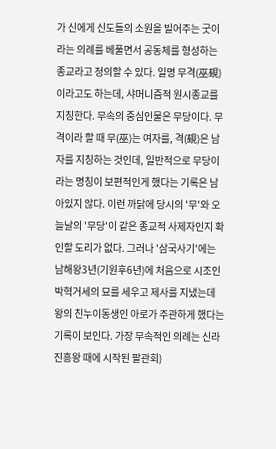가 신에게 신도들의 소원을 빌어주는 굿이라는 의례를 베풀면서 공동체를 형성하는 종교라고 정의할 수 있다. 일명 무격(巫覡)이라고도 하는데, 샤머니즘적 원시종교를 지칭한다. 무속의 중심인물은 무당이다. 무격이라 할 때 무(巫)는 여자를, 격(覡)은 남자를 지칭하는 것인데, 일반적으로 무당이라는 명칭이 보편적인게 했다는 기록은 남아있지 않다. 이런 까닭에 당시의 '무'와 오늘날의 '무당'이 같은 종교적 사제자인지 확인할 도리가 없다. 그러나 '삼국사기'에는 남해왕3년(기원후6년)에 처음으로 시조인 박혁거세의 묘를 세우고 제사를 지냈는데 왕의 친누이동생인 아로가 주관하게 했다는 기록이 보인다. 가장 무속적인 의례는 신라 진흥왕 때에 시작된 팔관회)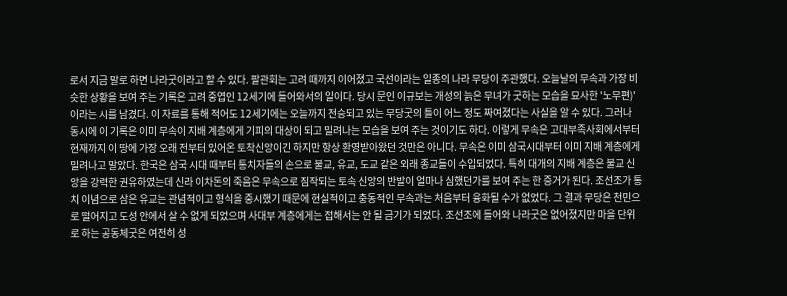로서 지금 말로 하면 나라굿이라고 할 수 있다. 팔관회는 고려 때까지 이어졌고 국선이라는 일종의 나라 무당이 주관했다. 오늘날의 무속과 가장 비슷한 상황을 보여 주는 기록은 고려 중엽인 12세기에 들어와서의 일이다. 당시 문인 이규보는 개성의 늙은 무녀가 굿하는 모습을 묘사한 '노무편)'이라는 시를 남겼다. 이 자료를 통해 적어도 12세기에는 오늘까지 전승되고 있는 무당굿의 틀이 어느 정도 짜여졌다는 사실을 알 수 있다. 그러나 동시에 이 기록은 이미 무속이 지배 계층에게 기피의 대상이 되고 밀려나는 모습을 보여 주는 것이기도 하다. 이렇게 무속은 고대부족사회에서부터 현재까지 이 땅에 가장 오래 전부터 있어온 토착신앙이긴 하지만 항상 환영받아왔던 것만은 아니다. 무속은 이미 삼국시대부터 이미 지배 계층에게 밀려나고 말았다. 한국은 삼국 시대 때부터 통치자들의 손으로 불교, 유교, 도교 같은 외래 종교들이 수입되었다. 특히 대개의 지배 계층은 불교 신앙을 강력한 권유하였는데 신라 이차돈의 죽음은 무속으로 짐작되는 토속 신앙의 반발이 얼마나 심했던가를 보여 주는 한 증거가 된다. 조선조가 통치 이념으로 삼은 유교는 관념적이고 형식을 중시했기 때문에 현실적이고 충동적인 무속과는 처음부터 융화될 수가 없었다. 그 결과 무당은 천민으로 떨어지고 도성 안에서 살 수 없게 되었으며 사대부 계층에게는 접해서는 안 될 금기가 되었다. 조선조에 들어와 나라굿은 없어졌지만 마을 단위로 하는 공동체굿은 여전히 성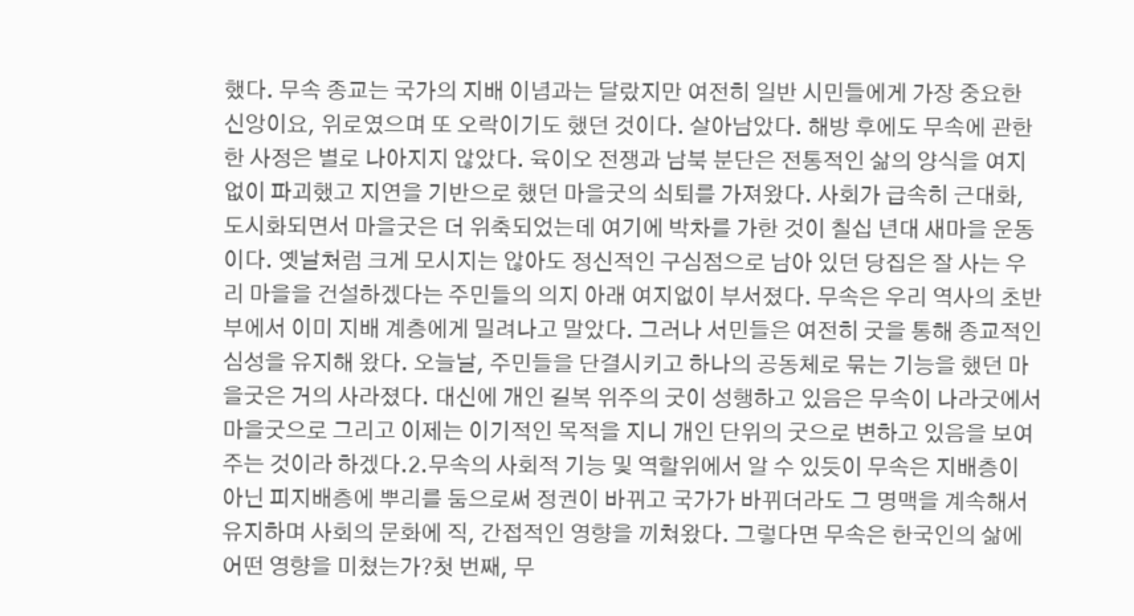했다. 무속 종교는 국가의 지배 이념과는 달랐지만 여전히 일반 시민들에게 가장 중요한 신앙이요, 위로였으며 또 오락이기도 했던 것이다. 살아남았다. 해방 후에도 무속에 관한 한 사정은 별로 나아지지 않았다. 육이오 전쟁과 남북 분단은 전통적인 삶의 양식을 여지없이 파괴했고 지연을 기반으로 했던 마을굿의 쇠퇴를 가져왔다. 사회가 급속히 근대화, 도시화되면서 마을굿은 더 위축되었는데 여기에 박차를 가한 것이 칠십 년대 새마을 운동이다. 옛날처럼 크게 모시지는 않아도 정신적인 구심점으로 남아 있던 당집은 잘 사는 우리 마을을 건설하겠다는 주민들의 의지 아래 여지없이 부서졌다. 무속은 우리 역사의 초반부에서 이미 지배 계층에게 밀려나고 말았다. 그러나 서민들은 여전히 굿을 통해 종교적인 심성을 유지해 왔다. 오늘날, 주민들을 단결시키고 하나의 공동체로 묶는 기능을 했던 마을굿은 거의 사라졌다. 대신에 개인 길복 위주의 굿이 성행하고 있음은 무속이 나라굿에서 마을굿으로 그리고 이제는 이기적인 목적을 지니 개인 단위의 굿으로 변하고 있음을 보여주는 것이라 하겠다.2.무속의 사회적 기능 및 역할위에서 알 수 있듯이 무속은 지배층이 아닌 피지배층에 뿌리를 둠으로써 정권이 바뀌고 국가가 바뀌더라도 그 명맥을 계속해서 유지하며 사회의 문화에 직, 간접적인 영향을 끼쳐왔다. 그렇다면 무속은 한국인의 삶에 어떤 영향을 미쳤는가?첫 번째, 무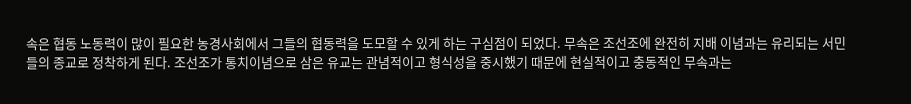속은 협동 노동력이 많이 필요한 농경사회에서 그들의 협동력을 도모할 수 있게 하는 구심점이 되었다. 무속은 조선조에 완전히 지배 이념과는 유리되는 서민들의 종교로 정착하게 된다. 조선조가 통치이념으로 삼은 유교는 관념적이고 형식성을 중시했기 때문에 현실적이고 충동적인 무속과는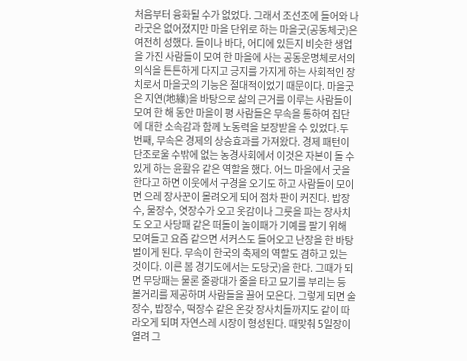처음부터 융화될 수가 없었다. 그래서 조선조에 들어와 나라굿은 없어졌지만 마을 단위로 하는 마을굿(공동체굿)은 여전히 성했다. 들이나 바다, 어디에 있든지 비슷한 생업을 가진 사람들이 모여 한 마을에 사는 공동운명체로서의 의식을 튼튼하게 다지고 긍지를 가지게 하는 사회적인 장치로서 마을굿의 기능은 절대적이었기 때문이다. 마을굿은 지연(地緣)을 바탕으로 삶의 근거를 이루는 사람들이 모여 한 해 동안 마을이 평 사람들은 무속을 통하여 집단에 대한 소속감과 함께 노동력을 보장받을 수 있었다.두 번째, 무속은 경제의 상승효과를 가져왔다. 경제 패턴이 단조로울 수밖에 없는 농경사회에서 이것은 자본이 돌 수 있게 하는 윤활유 같은 역할을 했다. 어느 마을에서 굿을 한다고 하면 이웃에서 구경을 오기도 하고 사람들이 모이면 으레 장사꾼이 몰려오게 되어 점차 판이 커진다. 밥장수, 물장수, 엿장수가 오고 옷감이나 그릇을 파는 장사치도 오고 사당패 같은 떠돌이 놀이패가 기예를 팔기 위해 모여들고 요즘 같으면 서커스도 들어오고 난장을 한 바탕 벌이게 된다. 무속이 한국의 축제의 역할도 겸하고 있는 것이다. 이른 봄 경기도에서는 도당굿)을 한다. 그때가 되면 무당패는 물론 줄광대가 줄을 타고 묘기를 부리는 등 볼거리를 제공하며 사람들을 끌어 모은다. 그렇게 되면 술장수, 밥장수, 떡장수 같은 온갖 장사치들까지도 같이 따라오게 되며 자연스레 시장이 형성된다. 때맞춰 5일장이 열려 그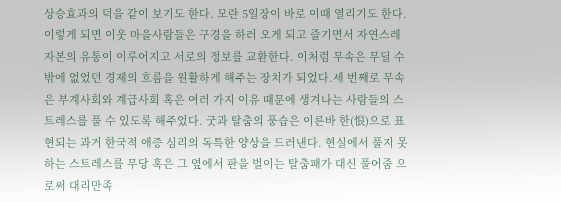상승효과의 덕을 같이 보기도 한다. 모란 5일장이 바로 이때 열리기도 한다. 이렇게 되면 이웃 마을사람들은 구경을 하러 오게 되고 즐기면서 자연스레 자본의 유통이 이루어지고 서로의 정보를 교환한다. 이처럼 무속은 무딜 수밖에 없었던 경제의 흐름을 원활하게 해주는 장치가 되었다.세 번째로 무속은 부계사회와 계급사회 혹은 여러 가지 이유 때문에 생겨나는 사람들의 스트레스를 풀 수 있도록 해주었다. 굿과 탈춤의 풍습은 이른바 한(恨)으로 표현되는 과거 한국적 애증 심리의 독특한 양상을 드러낸다. 현실에서 풀지 못하는 스트레스를 무당 혹은 그 옆에서 판을 벌이는 탈춤패가 대신 풀어줌 으로써 대리만족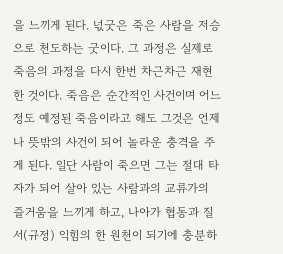을 느끼게 된다. 넋굿은 죽은 사람을 저승으로 천도하는 굿이다. 그 과정은 실제로 죽음의 과정을 다시 한번 차근차근 재현한 것이다. 죽음은 순간적인 사건이며 어느 정도 예정된 죽음이라고 해도 그것은 언제나 뜻밖의 사건이 되어 놀라운 충격을 주게 된다. 일단 사람이 죽으면 그는 절대 타자가 되어 살아 있는 사람과의 교류가의 즐거움을 느끼게 하고, 나아가 협동과 질서(규정) 익힘의 한 원천이 되기에 충분하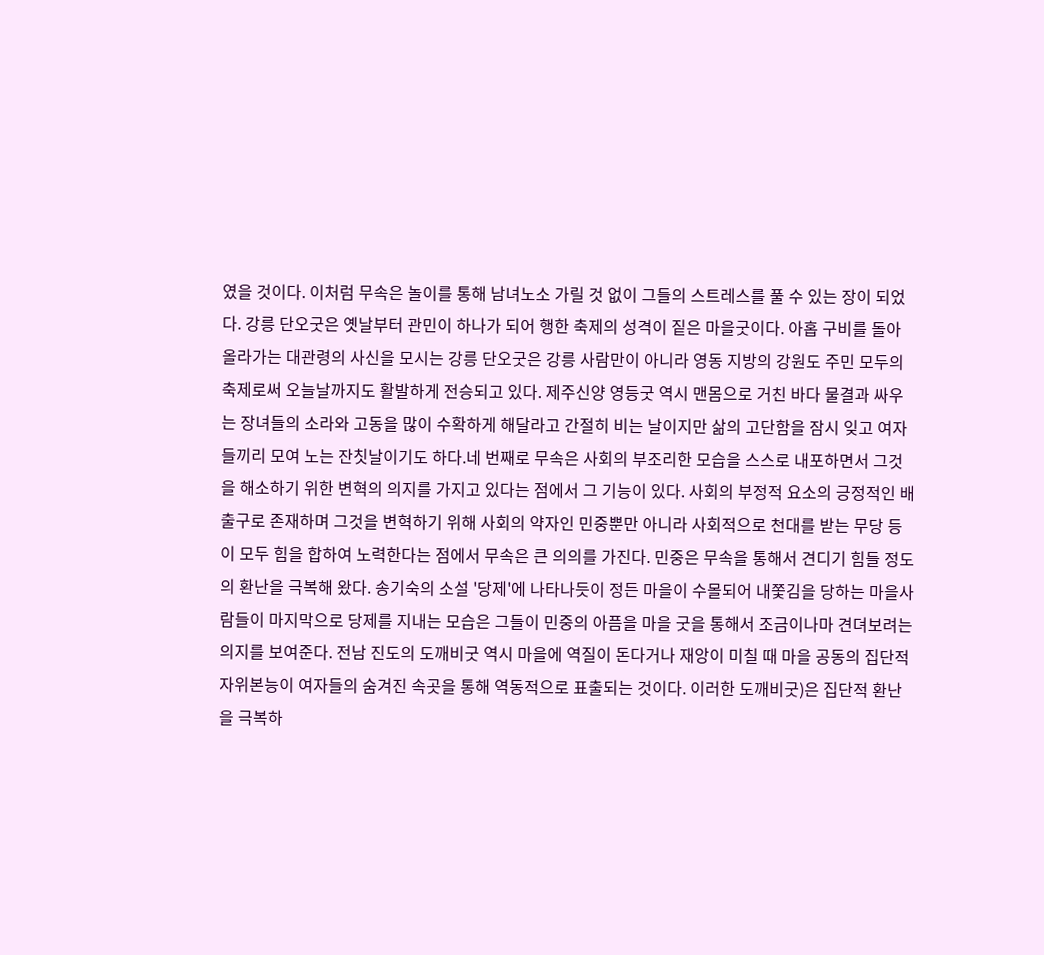였을 것이다. 이처럼 무속은 놀이를 통해 남녀노소 가릴 것 없이 그들의 스트레스를 풀 수 있는 장이 되었다. 강릉 단오굿은 옛날부터 관민이 하나가 되어 행한 축제의 성격이 짙은 마을굿이다. 아홉 구비를 돌아 올라가는 대관령의 사신을 모시는 강릉 단오굿은 강릉 사람만이 아니라 영동 지방의 강원도 주민 모두의 축제로써 오늘날까지도 활발하게 전승되고 있다. 제주신양 영등굿 역시 맨몸으로 거친 바다 물결과 싸우는 장녀들의 소라와 고동을 많이 수확하게 해달라고 간절히 비는 날이지만 삶의 고단함을 잠시 잊고 여자들끼리 모여 노는 잔칫날이기도 하다.네 번째로 무속은 사회의 부조리한 모습을 스스로 내포하면서 그것을 해소하기 위한 변혁의 의지를 가지고 있다는 점에서 그 기능이 있다. 사회의 부정적 요소의 긍정적인 배출구로 존재하며 그것을 변혁하기 위해 사회의 약자인 민중뿐만 아니라 사회적으로 천대를 받는 무당 등이 모두 힘을 합하여 노력한다는 점에서 무속은 큰 의의를 가진다. 민중은 무속을 통해서 견디기 힘들 정도의 환난을 극복해 왔다. 송기숙의 소설 '당제'에 나타나듯이 정든 마을이 수몰되어 내쫓김을 당하는 마을사람들이 마지막으로 당제를 지내는 모습은 그들이 민중의 아픔을 마을 굿을 통해서 조금이나마 견뎌보려는 의지를 보여준다. 전남 진도의 도깨비굿 역시 마을에 역질이 돈다거나 재앙이 미칠 때 마을 공동의 집단적 자위본능이 여자들의 숨겨진 속곳을 통해 역동적으로 표출되는 것이다. 이러한 도깨비굿)은 집단적 환난을 극복하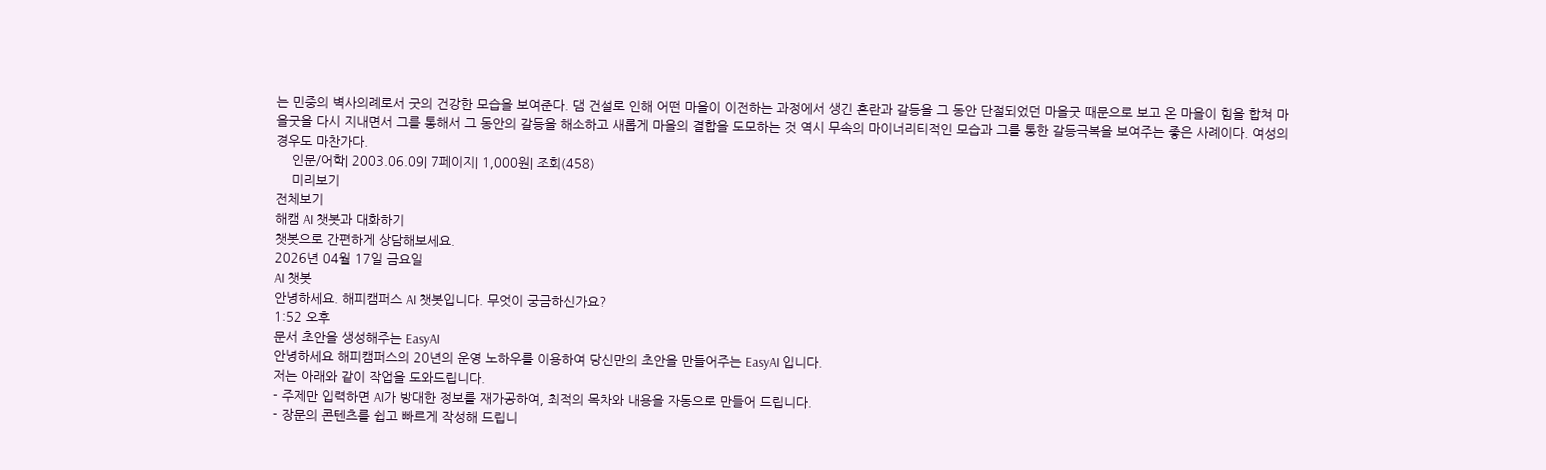는 민중의 벽사의례로서 굿의 건강한 모습을 보여준다. 댐 건설로 인해 어떤 마을이 이전하는 과정에서 생긴 혼란과 갈등을 그 동안 단절되었던 마을굿 때문으로 보고 온 마을이 힘을 합쳐 마을굿을 다시 지내면서 그를 통해서 그 동안의 갈등을 해소하고 새롭게 마을의 결합을 도모하는 것 역시 무속의 마이너리티적인 모습과 그를 통한 갈등극복을 보여주는 좋은 사례이다. 여성의 경우도 마찬가다.
    인문/어학| 2003.06.09| 7페이지| 1,000원| 조회(458)
    미리보기
전체보기
해캠 AI 챗봇과 대화하기
챗봇으로 간편하게 상담해보세요.
2026년 04월 17일 금요일
AI 챗봇
안녕하세요. 해피캠퍼스 AI 챗봇입니다. 무엇이 궁금하신가요?
1:52 오후
문서 초안을 생성해주는 EasyAI
안녕하세요 해피캠퍼스의 20년의 운영 노하우를 이용하여 당신만의 초안을 만들어주는 EasyAI 입니다.
저는 아래와 같이 작업을 도와드립니다.
- 주제만 입력하면 AI가 방대한 정보를 재가공하여, 최적의 목차와 내용을 자동으로 만들어 드립니다.
- 장문의 콘텐츠를 쉽고 빠르게 작성해 드립니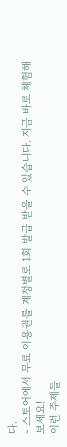다.
- 스토어에서 무료 이용권를 계정별로 1회 발급 받을 수 있습니다. 지금 바로 체험해 보세요!
이런 주제들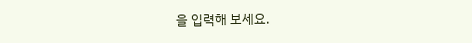을 입력해 보세요.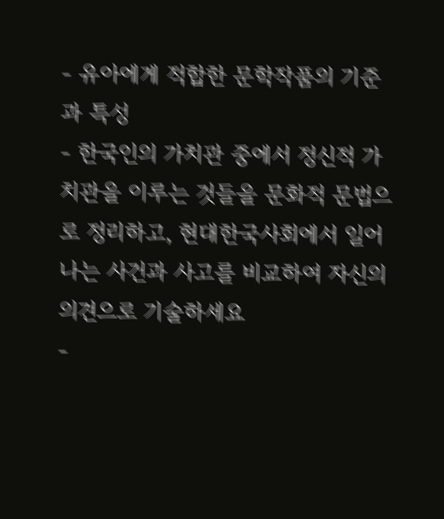- 유아에게 적합한 문학작품의 기준과 특성
- 한국인의 가치관 중에서 정신적 가치관을 이루는 것들을 문화적 문법으로 정리하고, 현대한국사회에서 일어나는 사건과 사고를 비교하여 자신의 의견으로 기술하세요
-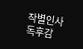작별인사 독후감